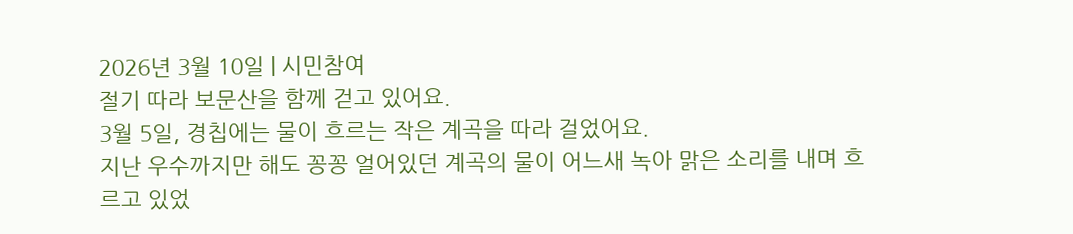2026년 3월 10일 | 시민참여
절기 따라 보문산을 함께 걷고 있어요.
3월 5일, 경칩에는 물이 흐르는 작은 계곡을 따라 걸었어요.
지난 우수까지만 해도 꽁꽁 얼어있던 계곡의 물이 어느새 녹아 맑은 소리를 내며 흐르고 있었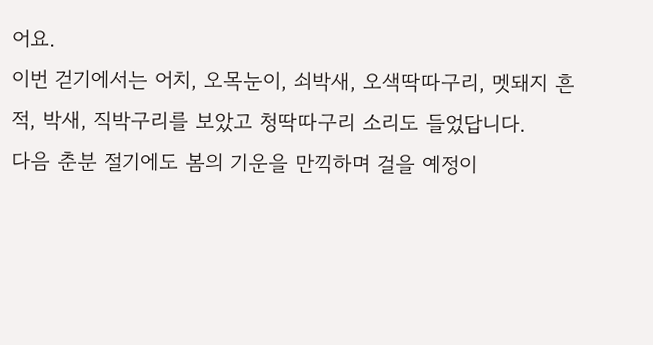어요.
이번 걷기에서는 어치, 오목눈이, 쇠박새, 오색딱따구리, 멧돼지 흔적, 박새, 직박구리를 보았고 청딱따구리 소리도 들었답니다.
다음 춘분 절기에도 봄의 기운을 만끽하며 걸을 예정이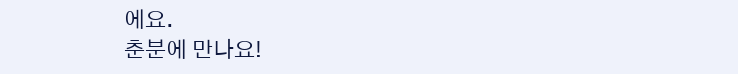에요.
춘분에 만나요!